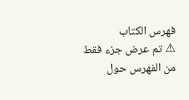فهرس الكتاب
⚠ تم عرض جزء فقط من الفهرس حول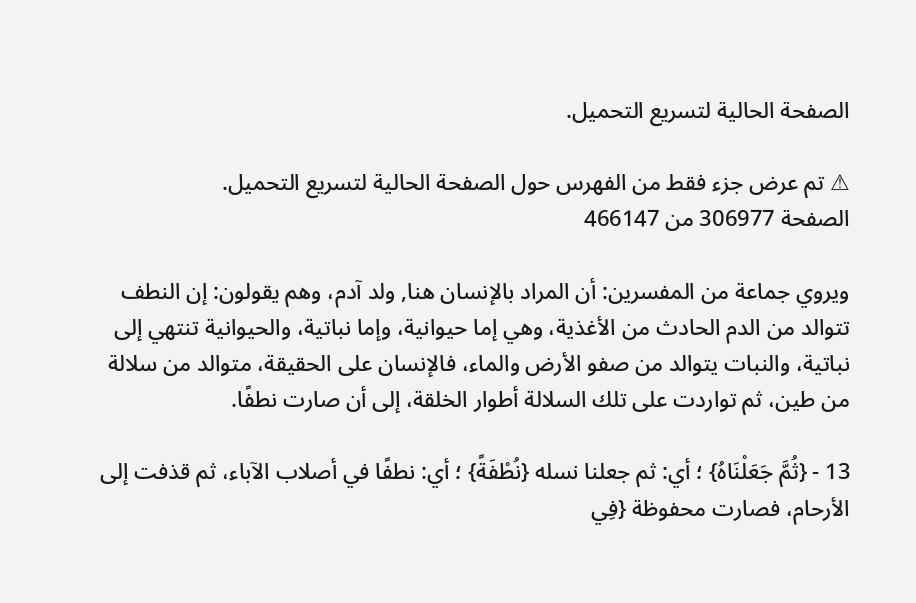الصفحة الحالية لتسريع التحميل.

⚠ تم عرض جزء فقط من الفهرس حول الصفحة الحالية لتسريع التحميل.
الصفحة 306977 من 466147

ويروي جماعة من المفسرين: أن المراد بالإنسان هنا, ولد آدم، وهم يقولون: إن النطف تتوالد من الدم الحادث من الأغذية، وهي إما حيوانية، وإما نباتية، والحيوانية تنتهي إلى نباتية، والنبات يتوالد من صفو الأرض والماء، فالإنسان على الحقيقة، متوالد من سلالة من طين، ثم تواردت على تلك السلالة أطوار الخلقة، إلى أن صارت نطفًا.

13 - {ثُمَّ جَعَلْنَاهُ} ؛ أي: ثم جعلنا نسله {نُطْفَةً} ؛ أي: نطفًا في أصلاب الآباء، ثم قذفت إلى الأرحام، فصارت محفوظة {فِي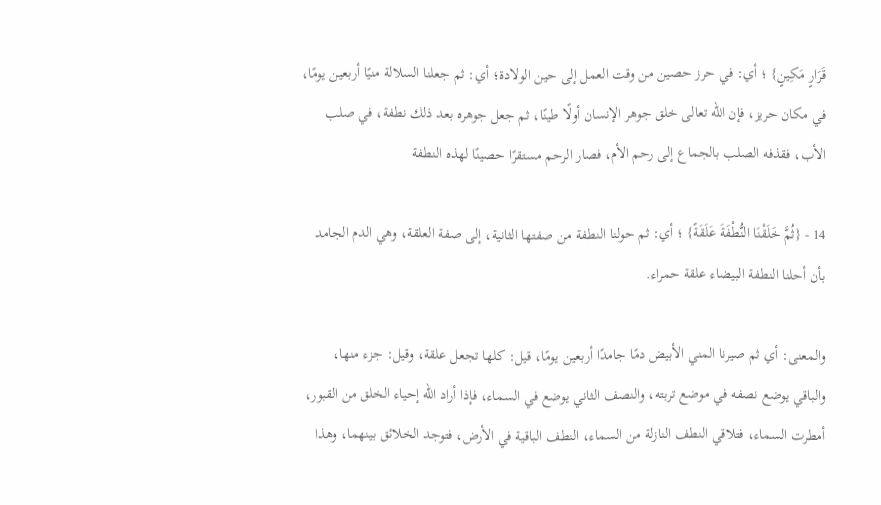قَرَارٍ مَكِينٍ} ؛ أي: في حرز حصين من وقت العمل إلى حين الولادة؛ أي: ثم جعلنا السلالة منيًا أربعين يومًا، في مكان حريز، فإن الله تعالى خلق جوهر الإنسان أولًا طينًا، ثم جعل جوهره بعد ذلك نطفة، في صلب الأب، فقذفه الصلب بالجماع إلى رحم الأم، فصار الرحم مستقرًا حصينًا لهذه النطفة

14 - {ثُمَّ خَلَقْنَا النُّطْفَةَ عَلَقَةً} ؛ أي: ثم حولنا النطفة من صفتها الثانية، إلى صفة العلقة، وهي الدم الجامد بأن أحلنا النطفة البيضاء علقة حمراء.

والمعنى: أي ثم صيرنا المني الأبيض دمًا جامدًا أربعين يومًا، قيل: كلها تجعل علقة، وقيل: جزء منها، والباقي يوضع نصفه في موضع تربته، والنصف الثاني يوضع في السماء، فإذا أراد الله إحياء الخلق من القبور، أمطرت السماء، فتلاقي النطف النازلة من السماء، النطف الباقية في الأرض، فتوجد الخلائق بينهما، وهذا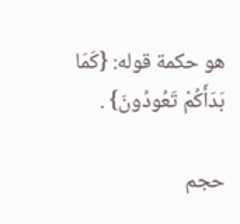هو حكمة قوله: {كَمَا بَدَأَكُمْ تَعُودُونَ} .

حجم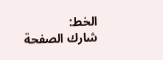الخط:
شارك الصفحة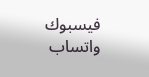فيسبوك واتساب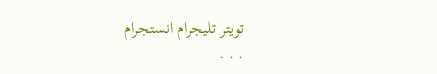تويتر تليجرام انستجرام
. . .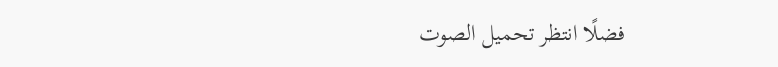فضلًا انتظر تحميل الصوت